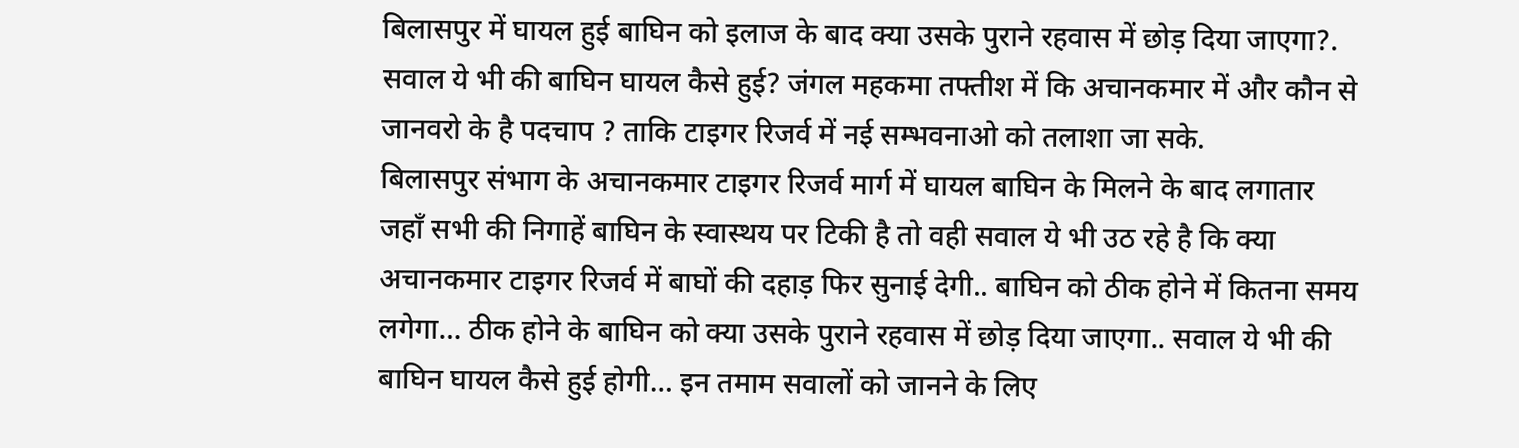बिलासपुर में घायल हुई बाघिन को इलाज के बाद क्या उसके पुराने रहवास में छोड़ दिया जाएगा?. सवाल ये भी की बाघिन घायल कैसे हुई? जंगल महकमा तफ्तीश में कि अचानकमार में और कौन से जानवरो के है पदचाप ? ताकि टाइगर रिजर्व में नई सम्भवनाओ को तलाशा जा सके.
बिलासपुर संभाग के अचानकमार टाइगर रिजर्व मार्ग में घायल बाघिन के मिलने के बाद लगातार जहाँ सभी की निगाहें बाघिन के स्वास्थय पर टिकी है तो वही सवाल ये भी उठ रहे है कि क्या अचानकमार टाइगर रिजर्व में बाघों की दहाड़ फिर सुनाई देगी.. बाघिन को ठीक होने में कितना समय लगेगा… ठीक होने के बाघिन को क्या उसके पुराने रहवास में छोड़ दिया जाएगा.. सवाल ये भी की बाघिन घायल कैसे हुई होगी… इन तमाम सवालों को जानने के लिए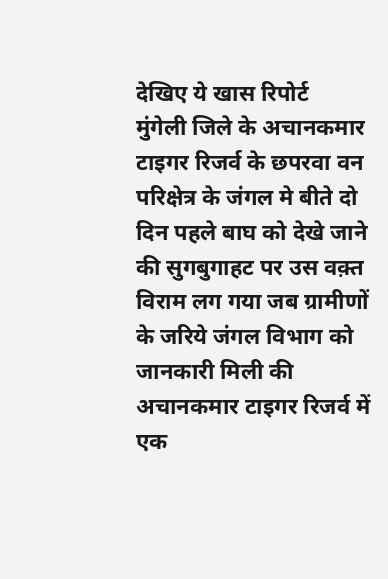देखिए ये खास रिपोर्ट
मुंगेली जिले के अचानकमार टाइगर रिजर्व के छपरवा वन परिक्षेत्र के जंगल मे बीते दो दिन पहले बाघ को देखे जाने की सुगबुगाहट पर उस वक़्त विराम लग गया जब ग्रामीणों के जरिये जंगल विभाग को जानकारी मिली की अचानकमार टाइगर रिजर्व में एक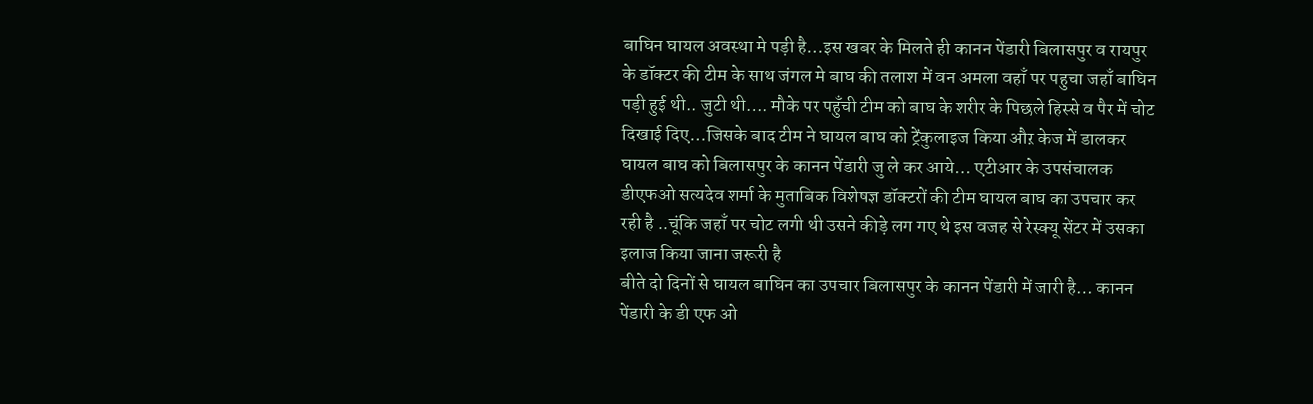बाघिन घायल अवस्था मे पड़ी है…इस खबर के मिलते ही कानन पेंडारी बिलासपुर व रायपुर के डॉक्टर की टीम के साथ जंगल मे बाघ की तलाश में वन अमला वहाँ पर पहुचा जहाँ बाघिन पड़ी हुई थी.. जुटी थी…. मौके पर पहुँची टीम को बाघ के शरीर के पिछले हिस्से व पैर में चोट दिखाई दिए…जिसके बाद टीम ने घायल बाघ को ट्रेंकुलाइज किया औऱ केज में डालकर घायल बाघ को बिलासपुर के कानन पेंडारी जु ले कर आये… एटीआर के उपसंचालक डीएफओ सत्यदेव शर्मा के मुताबिक विशेषज्ञ डॉक्टरों की टीम घायल बाघ का उपचार कर रही है ..चूंकि जहाँ पर चोट लगी थी उसने कीड़े लग गए थे इस वजह से रेस्क्यू सेंटर में उसका इलाज किया जाना जरूरी है
बीते दो दिनों से घायल बाघिन का उपचार बिलासपुर के कानन पेंडारी में जारी है… कानन पेंडारी के डी एफ ओ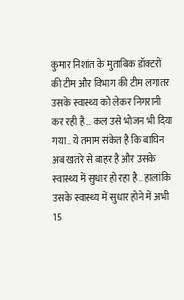कुमार निशांत के मुताबिक डॉक्टरों की टीम और विभाग की टीम लगातर उसके स्वास्थ्य को लेकर निगरानी कर रही है… कल उसे भोजन भी दिया गया.. ये तमाम संकेत है कि बाघिन अब खतरे से बाहर है और उसके स्वास्थ्य में सुधार हो रहा है.. हालांकि उसके स्वास्थ्य में सुधार होने में अभी 15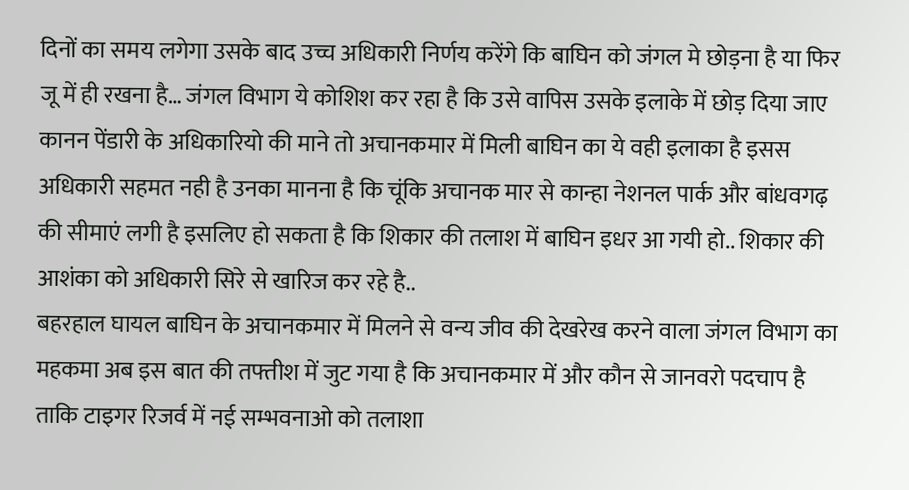दिनों का समय लगेगा उसके बाद उच्च अधिकारी निर्णय करेंगे कि बाघिन को जंगल मे छोड़ना है या फिर जू में ही रखना है… जंगल विभाग ये कोशिश कर रहा है कि उसे वापिस उसके इलाके में छोड़ दिया जाए
कानन पेंडारी के अधिकारियो की माने तो अचानकमार में मिली बाघिन का ये वही इलाका है इसस अधिकारी सहमत नही है उनका मानना है कि चूंकि अचानक मार से कान्हा नेशनल पार्क और बांधवगढ़ की सीमाएं लगी है इसलिए हो सकता है कि शिकार की तलाश में बाघिन इधर आ गयी हो.. शिकार की आशंका को अधिकारी सिरे से खारिज कर रहे है..
बहरहाल घायल बाघिन के अचानकमार में मिलने से वन्य जीव की देखरेख करने वाला जंगल विभाग का महकमा अब इस बात की तफ्तीश में जुट गया है कि अचानकमार में और कौन से जानवरो पदचाप है ताकि टाइगर रिजर्व में नई सम्भवनाओ को तलाशा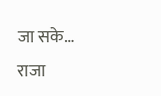जा सके…
राजा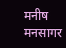मनीष मनसागर